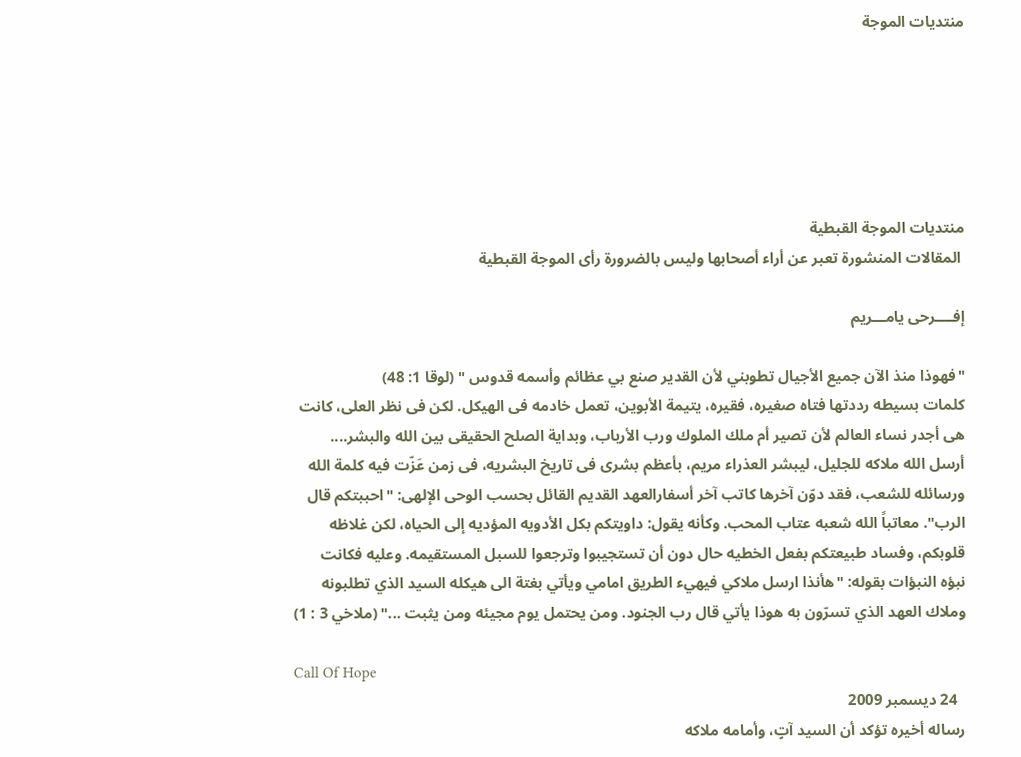منتديات الموجة






منتديات الموجة القبطية
 المقالات المنشورة تعبر عن أراء أصحابها وليس بالضرورة رأى الموجة القبطية

إفــــرحى يامـــريم

"فهوذا منذ الآن جميع الأجيال تطوبني لأن القدير صنع بي عظائم وأسمه قدوس " (لوقا 1: 48)
كلمات بسيطه رددتها فتاه صغيره، فقيره، يتيمة الأبوين، تعمل خادمه فى الهيكل. لكن فى نظر العلى، كانت هى أجدر نساء العالم لأن تصير أم ملك الملوك ورب الأرباب، وبداية الصلح الحقيقى بين الله والبشر....
أرسل الله ملاكه للجليل، ليبشر العذراء مريم، بأعظم بشرى فى تاريخ البشريه، فى زمن عَزّت فيه كلمة الله ورسائله للشعب، فقد دوّن آخرها كاتب آخر أسفارالعهد القديم القائل بحسب الوحى الإلهى: "احببتكم قال الرب". معاتباً الله شعبه عتاب المحب. وكأنه يقول: داويتكم بكل الأدويه المؤديه إلى الحياه، لكن غلاظه قلوبكم، وفساد طبيعتكم بفعل الخطيه حال دون أن تستجيبوا وترجعوا للسبل المستقيمه. وعليه فكانت نبؤه النبؤات بقوله: "هأنذا ارسل ملاكي فيهيء الطريق امامي ويأتي بغتة الى هيكله السيد الذي تطلبونه وملاك العهد الذي تسرّون به هوذا يأتي قال رب الجنود. ومن يحتمل يوم مجيئه ومن يثبت ..." (ملاخي 3 : 1)

Call Of Hope
  24 ديسمبر 2009
رساله أخيره تؤكد أن السيد آتٍ، وأمامه ملاكه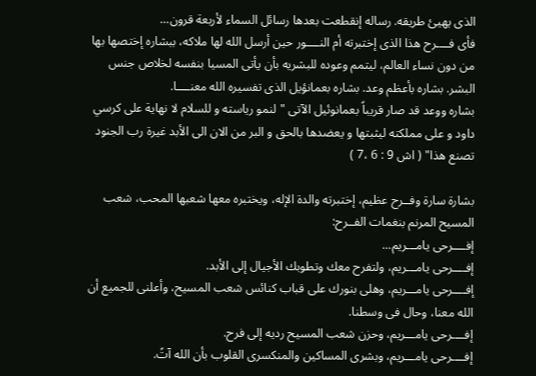الذى يهيئ طريقه. رساله إنقطعت بعدها رسائل السماء لأربعة قرون...
فأى فــــرح هذا الذى إختبرته أم النــــور حين أرسل الله لها ملاكه، ببشاره إختصها بها من دون نساء العالم، ليتمم وعوده للبشريه بأن يأتى المسيا بنفسه لخلاص جنس البشر. بشاره بأعظم وعد. بشاره بعمانؤيل الذى تفسيره الله معنــــا.
بشاره ووعد قد صار قريباً بعمانوئيل الآتى "لنمو رياسته و للسلام لا نهاية على كرسي داود و على مملكته ليثبتها و يعضدها بالحق و البر من الان الى الأبد غيرة رب الجنود تصنع هذا" ( اش 9 : 6 ،7 )

بشارة سارة وفــرح عظيم، إختبرته والدة الإله، ويختبره معها شعبها المحب، شعب المسيح المرنم بنغمات الفــرح:
إفــــرحى يامـــريم...
إفــــرحى يامـــريم، ولتفرح معك وتطوبك الأجيال إلى الأبد.
إفــــرحى يامـــريم، وهلى بنورك على قباب كنائس شعب المسيح، وأعلنى للجميع أن الله معنا، وحال فى وسطنا.
إفــــرحى يامـــريم، وحزن شعب المسيح رديه إلى فرح.
إفــــرحى يامـــريم، وبشرى المساكين والمنكسرى القلوب بأن الله آتً.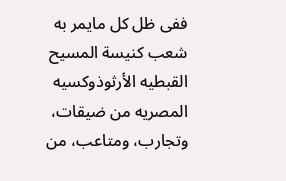ففى ظل كل مايمر به شعب كنيسة المسيح القبطيه الأرثوذوكسيه المصريه من ضيقات، وتجارب، ومتاعب، من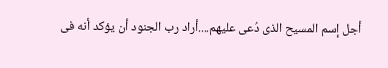أجل إسم المسيح الذى دُعى عليهم....أراد رب الجنود أن يؤكد أنه فى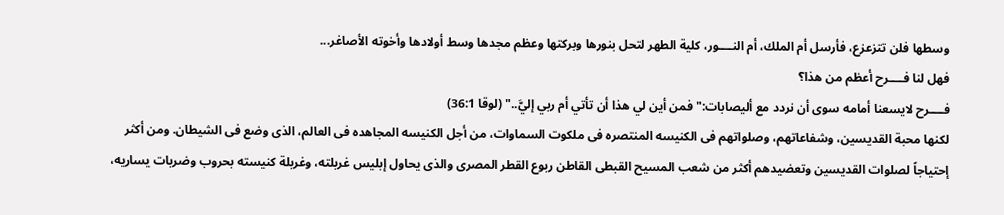وسطها فلن تتزعزع، فأرسل أم الملك، أم النــــور، كلية الطهر لتحل بنورها وبركتها وعظم مجدها وسط أولادها وأخوته الأصاغر...
فهل لنا فــــرح أعظم من هذا؟
فــــرح لايسعنا أمامه سوى أن نردد مع أليصابات:"فمن أين لي هذا أن تأتي أم ربي إليَّ.." (لوقا 36:1)
لكنها محبة القديسين، وشفاعاتهم، وصلواتهم فى الكنيسه المنتصره فى ملكوت السماوات، من أجل الكنيسه المجاهده فى العالم، الذى وضع فى الشيطان. ومن أكثر إحتياجاً لصلوات القديسين وتعضيدهم أكثر من شعب المسيح القبطى القاطن ربوع القطر المصرى والذى يحاول إبليس غربلته، وغربلة كنيسته بحروب وضربات يساريه،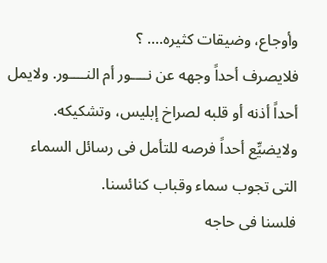وأوجاع، وضيقات كثيره.... ؟
فلايصرف أحداً وجهه عن نــــور أم النــــور. ولايمل أحداً أذنه أو قلبه لصراخ إبليس، وتشكيكه. ولايضيِّع أحداً فرصه للتأمل فى رسائل السماء التى تجوب سماء وقباب كنائسنا.
فلسنا فى حاجه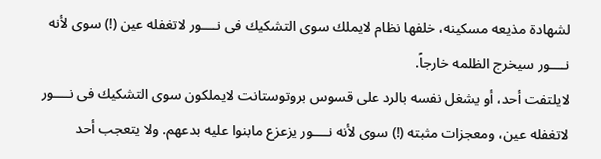لشهادة مذيعه مسكينه، خلفها نظام لايملك سوى التشكيك فى نــــور لاتغفله عين (!) سوى لأنه نــــور سيخرج الظلمه خارجاً.
لايلتفت أحد، أو يشغل نفسه بالرد على قسوس بروتوستانت لايملكون سوى التشكيك فى نــــور لاتغفله عين، ومعجزات مثبته (!) سوى لأنه نــــور يزعزع مابنوا عليه بدعهم. ولا يتعجب أحد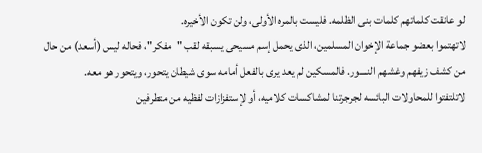لو عانقت كلماتهم كلمات بنى الظلمه. فليست بالمره الأولى، ولن تكون الأخيره.
لاتهتموا بعضو جماعة الإخوان المسلمين، الذى يحمل إسم مسيحى يسبقه لقب "مفكر"، فحاله ليس (أسعد) من حال من كشف زيفهم وغشهم النــــور. فالمسكين لم يعد يرى بالفعل أمامه سوى شيطان يتحور، ويتحور هو معه.
لاتلتفتوا للمحاولات البائسه لجرجرتنا لمشاكسات كلاميه، أو لإستفزازات لفظيه من متطرفين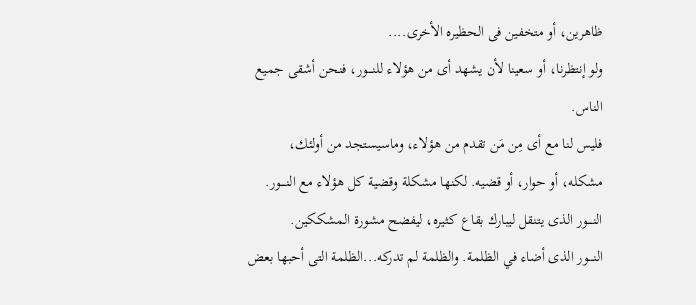ظاهرين، أو متخفين فى الحظيره الأخرى....
ولو إنتظرنا، أو سعينا لأن يشهد أى من هؤلاء للنــــور، فنحن أشقى جميع الناس.
فليس لنا مع أى مِن مَن تقدم من هؤلاء، وماسيستجد من أولئك، مشكله، أو حوار، أو قضيه. لكنها مشكلة وقضية كل هؤلاء مع النــــور. النــــور الذى يتنقل ليبارك بقاع كثيره، ليفضح مشورة المشككين.
النــــور الذى أضاء في الظلمة. والظلمة لم تدركه...الظلمة التى أحبها بعض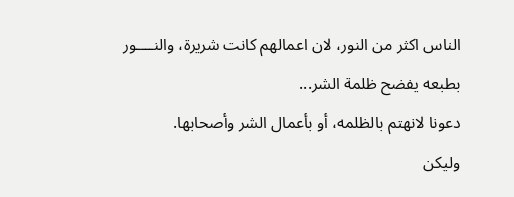الناس اكثر من النور، لان اعمالهم كانت شريرة، والنــــور بطبعه يفضح ظلمة الشر...
دعونا لانهتم بالظلمه، أو بأعمال الشر وأصحابها.
وليكن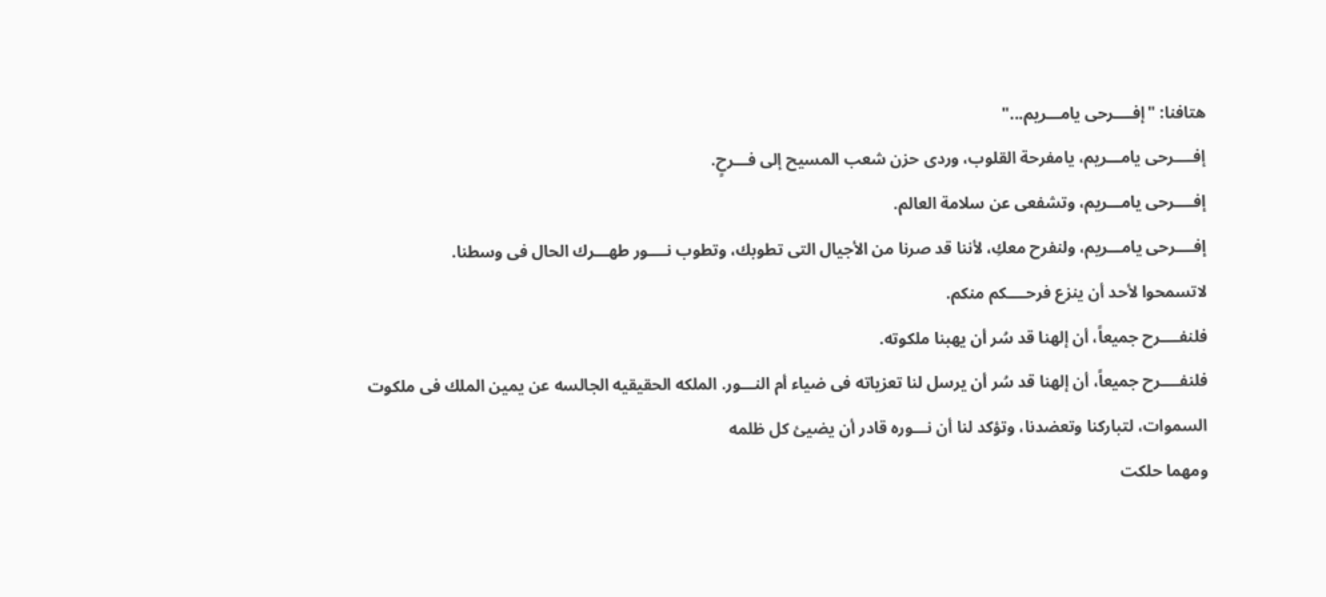هتافنا: "إفــــرحى يامـــريم..."
إفــــرحى يامـــريم، يامفرحة القلوب، وردى حزن شعب المسيح إلى فـــرحٍ.
إفــــرحى يامـــريم، وتشفعى عن سلامة العالم.
إفــــرحى يامـــريم، ولنفرح معكِ، لأننا قد صرنا من الأجيال التى تطوبك، وتطوب نــــور طهـــرك الحال فى وسطنا.
لاتسمحوا لأحد أن ينزع فرحــــكم منكم.
فلنفــــرح جميعاً، أن إلهنا قد سُر أن يهبنا ملكوته.
فلنفــــرح جميعاً، أن إلهنا قد سُر أن يرسل لنا تعزياته فى ضياء أم النـــور. الملكه الحقيقيه الجالسه عن يمين الملك فى ملكوت السموات، لتباركنا وتعضدنا، وتؤكد لنا أن نـــوره قادر أن يضيئ كل ظلمه
ومهما حلكت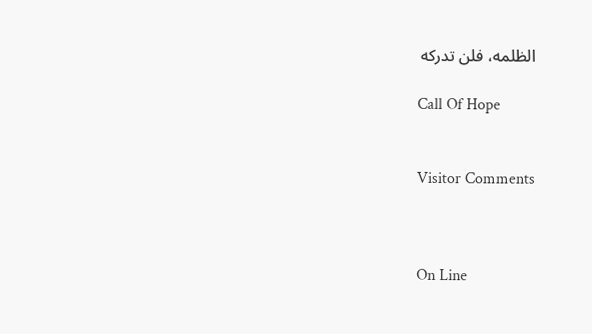الظلمه، فلن تدركه

Call Of Hope


Visitor Comments



On Line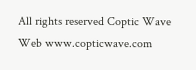All rights reserved Coptic Wave Web www.copticwave.com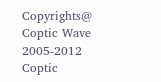Copyrights@ Coptic Wave 2005-2012 Coptic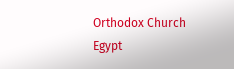Orthodox Church Egypt